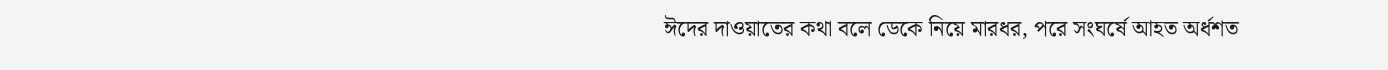ঈদের দাওয়াতের কথা বলে ডেকে নিয়ে মারধর, পরে সংঘর্ষে আহত অর্ধশত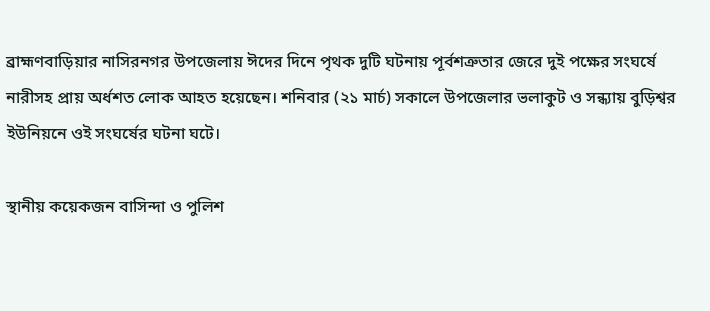ব্রাহ্মণবাড়িয়ার নাসিরনগর উপজেলায় ঈদের দিনে পৃথক দুটি ঘটনায় পূর্বশত্রুতার জেরে দুই পক্ষের সংঘর্ষে নারীসহ প্রায় অর্ধশত লোক আহত হয়েছেন। শনিবার (২১ মার্চ) সকালে উপজেলার ভলাকুট ও সন্ধ্যায় বুড়িশ্বর ইউনিয়নে ওই সংঘর্ষের ঘটনা ঘটে।

স্থানীয় কয়েকজন বাসিন্দা ও পুলিশ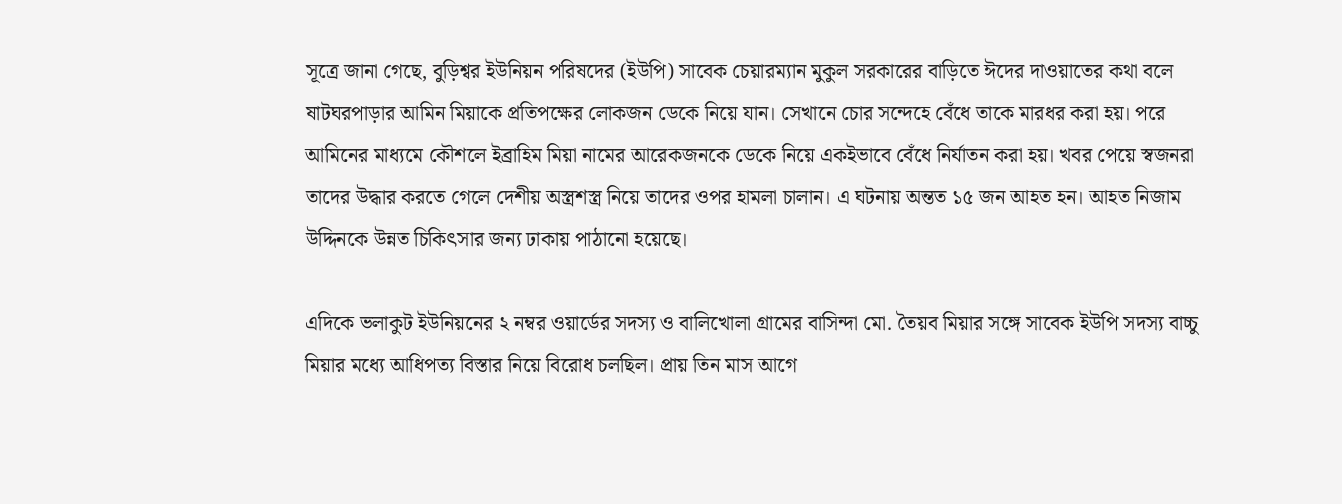সূত্রে জানা গেছে, বুড়িশ্বর ইউনিয়ন পরিষদের (ইউপি) সাবেক চেয়ারম্যান মুকুল সরকারের বাড়িতে ঈদের দাওয়াতের কথা বলে ষাটঘরপাড়ার আমিন মিয়াকে প্রতিপক্ষের লোকজন ডেকে নিয়ে যান। সেখানে চোর সন্দেহে বেঁধে তাকে মারধর করা হয়। পরে আমিনের মাধ্যমে কৌশলে ইব্রাহিম মিয়া নামের আরেকজনকে ডেকে নিয়ে একইভাবে বেঁধে নির্যাতন করা হয়। খবর পেয়ে স্বজনরা তাদের উদ্ধার করতে গেলে দেশীয় অস্ত্রশস্ত্র নিয়ে তাদের ওপর হামলা চালান। এ ঘটনায় অন্তত ১৫ জন আহত হন। আহত নিজাম উদ্দিনকে উন্নত চিকিৎসার জন্য ঢাকায় পাঠানো হয়েছে।

এদিকে ভলাকুট ইউনিয়নের ২ নম্বর ওয়ার্ডের সদস্য ও বালিখোলা গ্রামের বাসিন্দা মো. তৈয়ব মিয়ার সঙ্গে সাবেক ইউপি সদস্য বাচ্চু মিয়ার মধ্যে আধিপত্য বিস্তার নিয়ে বিরোধ চলছিল। প্রায় তিন মাস আগে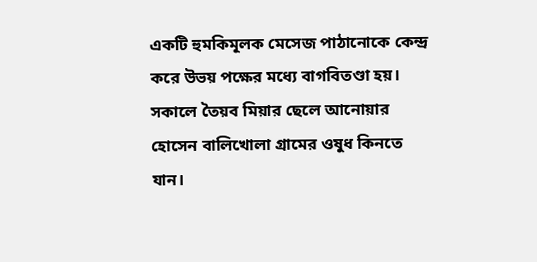একটি হুমকিমূলক মেসেজ পাঠানোকে কেন্দ্র করে উভয় পক্ষের মধ্যে বাগবিতণ্ডা হয়। সকালে তৈয়ব মিয়ার ছেলে আনোয়ার হোসেন বালিখোলা গ্রামের ওষুধ কিনতে যান।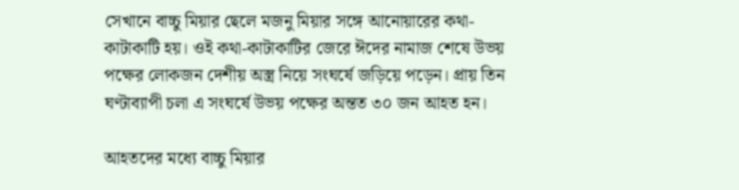সেখানে বাচ্চু মিয়ার ছেলে মজনু মিয়ার সঙ্গে আনোয়ারের কথা-কাটাকাটি হয়। ওই কথা-কাটাকাটির জেরে ঈদের নামাজ শেষে উভয় পক্ষের লোকজন দেশীয় অস্ত্র নিয়ে সংঘর্ষে জড়িয়ে পড়েন। প্রায় তিন ঘণ্টাব্যাপী চলা এ সংঘর্ষে উভয় পক্ষের অন্তত ৩০ জন আহত হন।

আহতদের মধ্যে বাচ্চু মিয়ার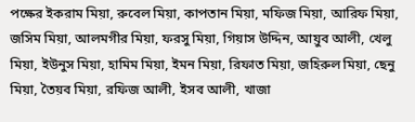পক্ষের ইকরাম মিয়া, রুবেল মিয়া, কাপতান মিয়া, মফিজ মিয়া, আরিফ মিয়া, জসিম মিয়া, আলমগীর মিয়া, ফরসু মিয়া, গিয়াস উদ্দিন, আয়ুব আলী, খেলু মিয়া, ইউনুস মিয়া, হামিম মিয়া, ইমন মিয়া, রিফাত মিয়া, জহিরুল মিয়া, ছেনু মিয়া, তৈয়ব মিয়া, রফিজ আলী, ইসব আলী, খাজা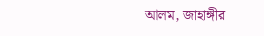আলম, জাহাঙ্গীর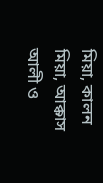মিয়া, কালন মিয়া, আক্কাস আলী ও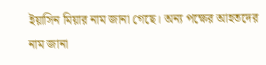ইয়াসিন মিয়ার নাম জানা গেছে। অন্য পক্ষের আহতদের নাম জানা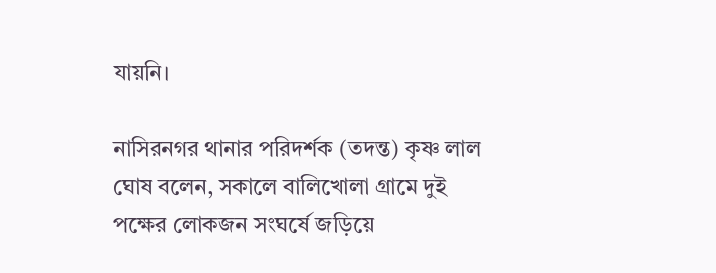যায়নি।

নাসিরনগর থানার পরিদর্শক (তদন্ত) কৃষ্ণ লাল ঘোষ বলেন, সকালে বালিখোলা গ্রামে দুই পক্ষের লোকজন সংঘর্ষে জড়িয়ে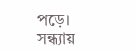পড়ে। সন্ধ্যায়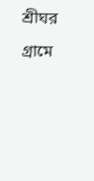শ্রীঘর গ্রামে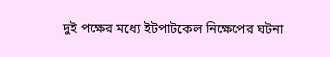দুই পক্ষের মধ্যে ইটপাটকেল নিক্ষেপের ঘটনা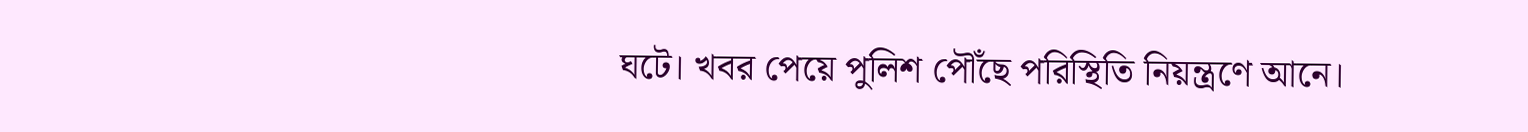ঘটে। খবর পেয়ে পুলিশ পৌঁছে পরিস্থিতি নিয়ন্ত্রণে আনে।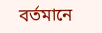বর্তমানে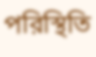পরিস্থিতি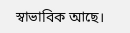স্বাভাবিক আছে।